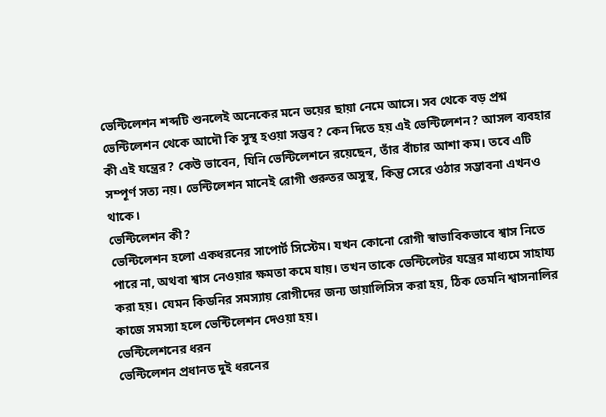ভেন্টিলেশন শব্দটি শুনলেই অনেকের মনে ভয়ের ছায়া নেমে আসে। সব থেকে বড় প্রশ্ন ভেন্টিলেশন থেকে আদৌ কি সুস্থ হওয়া সম্ভব? কেন দিতে হয় এই ভেন্টিলেশন? আসল ব্যবহার কী এই যন্ত্রের? কেউ ভাবেন, যিনি ভেন্টিলেশনে রয়েছেন, তাঁর বাঁচার আশা কম। তবে এটি সম্পূর্ণ সত্য নয়। ভেন্টিলেশন মানেই রোগী গুরুতর অসুস্থ, কিন্তু সেরে ওঠার সম্ভাবনা এখনও থাকে।
ভেন্টিলেশন কী?
ভেন্টিলেশন হলো একধরনের সাপোর্ট সিস্টেম। যখন কোনো রোগী স্বাভাবিকভাবে শ্বাস নিতে পারে না, অথবা শ্বাস নেওয়ার ক্ষমতা কমে যায়। তখন তাকে ভেন্টিলেটর যন্ত্রের মাধ্যমে সাহায্য করা হয়। যেমন কিডনির সমস্যায় রোগীদের জন্য ডায়ালিসিস করা হয়, ঠিক তেমনি শ্বাসনালির কাজে সমস্যা হলে ভেন্টিলেশন দেওয়া হয়।
ভেন্টিলেশনের ধরন
ভেন্টিলেশন প্রধানত দুই ধরনের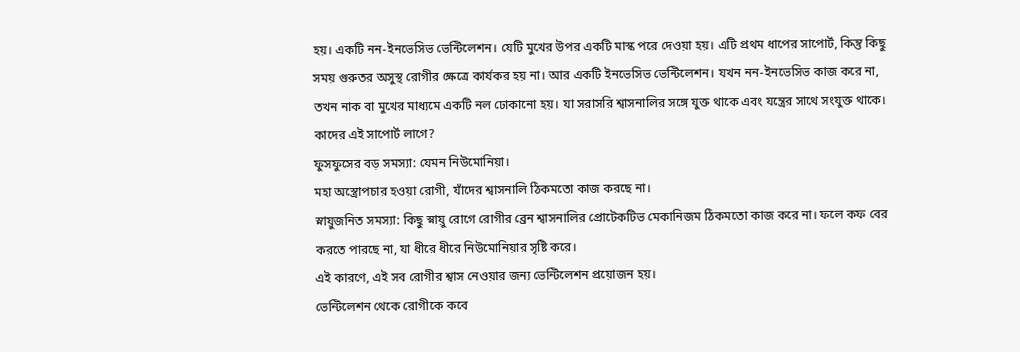হয়। একটি নন-ইনভেসিভ ভেন্টিলেশন। যেটি মুখের উপর একটি মাস্ক পরে দেওয়া হয়। এটি প্রথম ধাপের সাপোর্ট, কিন্তু কিছু সময় গুরুতর অসুস্থ রোগীর ক্ষেত্রে কার্যকর হয় না। আর একটি ইনভেসিভ ভেন্টিলেশন। যখন নন-ইনভেসিভ কাজ করে না, তখন নাক বা মুখের মাধ্যমে একটি নল ঢোকানো হয়। যা সরাসরি শ্বাসনালির সঙ্গে যুক্ত থাকে এবং যন্ত্রের সাথে সংযুক্ত থাকে।
কাদের এই সাপোর্ট লাগে?
ফুসফুসের বড় সমস্যা: যেমন নিউমোনিয়া।
মহা অস্ত্রোপচার হওয়া রোগী, যাঁদের শ্বাসনালি ঠিকমতো কাজ করছে না।
স্নায়ুজনিত সমস্যা: কিছু স্নায়ু রোগে রোগীর ব্রেন শ্বাসনালির প্রোটেকটিভ মেকানিজম ঠিকমতো কাজ করে না। ফলে কফ বের করতে পারছে না, যা ধীরে ধীরে নিউমোনিয়ার সৃষ্টি করে।
এই কারণে, এই সব রোগীর শ্বাস নেওয়ার জন্য ভেন্টিলেশন প্রয়োজন হয়।
ভেন্টিলেশন থেকে রোগীকে কবে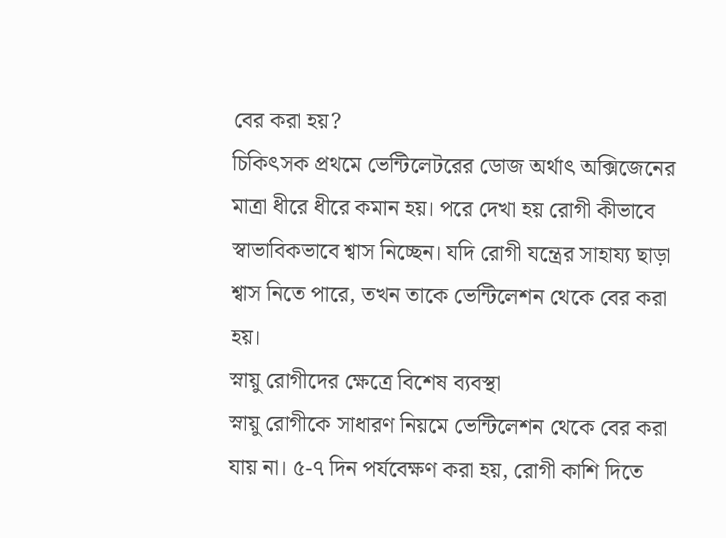বের করা হয়?
চিকিৎসক প্রথমে ভেন্টিলেটরের ডোজ অর্থাৎ অক্সিজেনের মাত্রা ধীরে ধীরে কমান হয়। পরে দেখা হয় রোগী কীভাবে স্বাভাবিকভাবে শ্বাস নিচ্ছেন। যদি রোগী যন্ত্রের সাহায্য ছাড়া শ্বাস নিতে পারে, তখন তাকে ভেন্টিলেশন থেকে বের করা হয়।
স্নায়ু রোগীদের ক্ষেত্রে বিশেষ ব্যবস্থা
স্নায়ু রোগীকে সাধারণ নিয়মে ভেন্টিলেশন থেকে বের করা যায় না। ৫-৭ দিন পর্যবেক্ষণ করা হয়, রোগী কাশি দিতে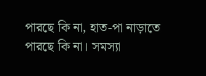পারছে কি না, হাত-পা নাড়াতে পারছে কি না। সমস্যা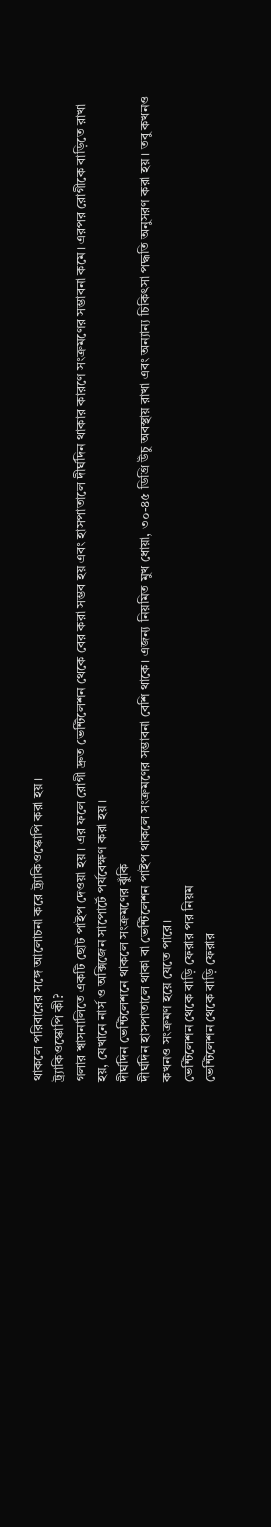থাকলে পরিবারের সঙ্গে আলোচনা করে ট্র্যাকিওস্কোপি করা হয়।
ট্র্যাকিওস্কোপি কী?
গলার শ্বাসনালিতে একটি ছোট পাইপ দেওয়া হয়। এর ফলে রোগী দ্রুত ভেন্টিলেশন থেকে বের করা সম্ভব হয় এবং হাসপাতালে দীর্ঘদিন থাকার কারণে সংক্রমণের সম্ভাবনা কমে। এরপর রোগীকে বাড়িতে রাখা হয়, যেখানে নার্স ও অক্সিজেন সাপোর্টে পর্যবেক্ষণ করা হয়।
দীর্ঘদিন ভেন্টিলেশনে থাকলে সংক্রমণের ঝুঁকি
দীর্ঘদিন হাসপাতালে থাকা বা ভেন্টিলেশন পাইপ থাকলে সংক্রমণের সম্ভাবনা বেশি থাকে। এজন্য নিয়মিত মুখ ধোয়া, ৩০-৪৫ ডিগ্রি উঁচু অবস্থায় রাখা এবং অন্যান্য চিকিৎসা পদ্ধতি অনুসরণ করা হয়। তবু কখনও কখনও সংক্রমণ হয়ে যেতে পারে।
ভেন্টিলেশন থেকে বাড়ি ফেরার পর নিয়ম
ভেন্টিলেশন থেকে বাড়ি ফেরার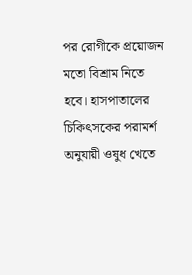পর রোগীকে প্রয়োজন মতো বিশ্রাম নিতে হবে। হাসপাতালের চিকিৎসকের পরামর্শ অনুযায়ী ওষুধ খেতে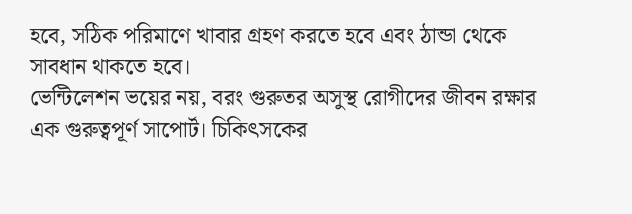হবে, সঠিক পরিমাণে খাবার গ্রহণ করতে হবে এবং ঠান্ডা থেকে সাবধান থাকতে হবে।
ভেন্টিলেশন ভয়ের নয়, বরং গুরুতর অসুস্থ রোগীদের জীবন রক্ষার এক গুরুত্বপূর্ণ সাপোর্ট। চিকিৎসকের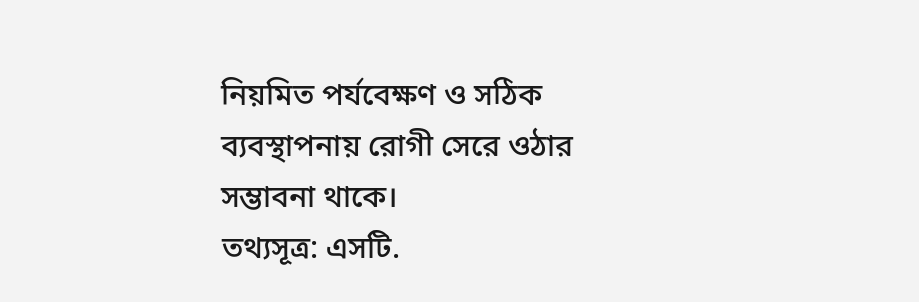নিয়মিত পর্যবেক্ষণ ও সঠিক ব্যবস্থাপনায় রোগী সেরে ওঠার সম্ভাবনা থাকে।
তথ্যসূত্র: এসটি.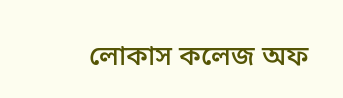লোকাস কলেজ অফ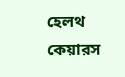হেলথ কেয়ারস